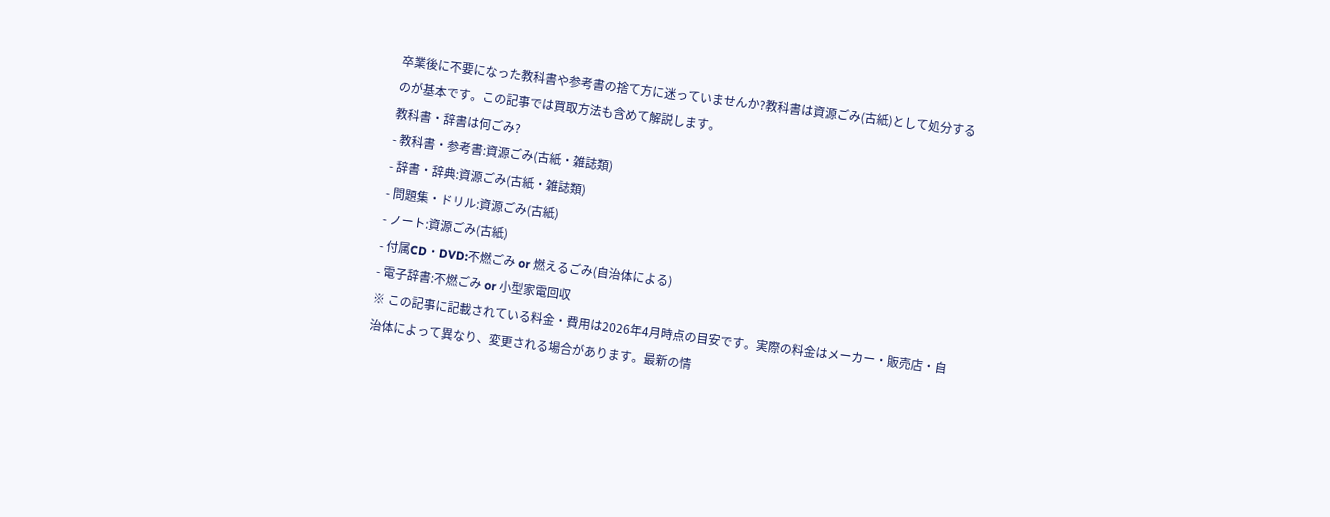卒業後に不要になった教科書や参考書の捨て方に迷っていませんか?教科書は資源ごみ(古紙)として処分するのが基本です。この記事では買取方法も含めて解説します。
教科書・辞書は何ごみ?
- 教科書・参考書:資源ごみ(古紙・雑誌類)
- 辞書・辞典:資源ごみ(古紙・雑誌類)
- 問題集・ドリル:資源ごみ(古紙)
- ノート:資源ごみ(古紙)
- 付属CD・DVD:不燃ごみ or 燃えるごみ(自治体による)
- 電子辞書:不燃ごみ or 小型家電回収
※ この記事に記載されている料金・費用は2026年4月時点の目安です。実際の料金はメーカー・販売店・自治体によって異なり、変更される場合があります。最新の情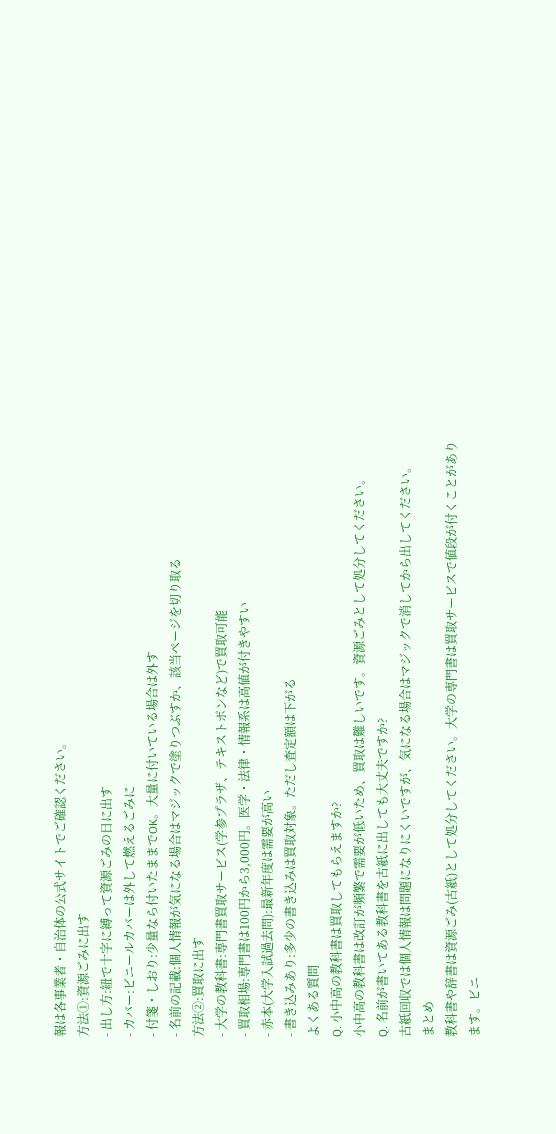報は各事業者・自治体の公式サイトでご確認ください。
方法①:資源ごみに出す
- 出し方:紐で十字に縛って資源ごみの日に出す
- カバー:ビニールカバーは外して燃えるごみに
- 付箋・しおり:少量なら付いたままでOK。大量に付いている場合は外す
- 名前の記載:個人情報が気になる場合はマジックで塗りつぶすか、該当ページを切り取る
方法②:買取に出す
- 大学の教科書:専門書買取サービス(学参プラザ、テキストポンなど)で買取可能
- 買取相場:専門書は100円から3,000円。医学・法律・情報系は高値が付きやすい
- 赤本(大学入試過去問):最新年度は需要が高い
- 書き込みあり:多少の書き込みは買取対象。ただし査定額は下がる
よくある質問
Q. 小中高の教科書は買取してもらえますか?
小中高の教科書は改訂が頻繁で需要が低いため、買取は難しいです。資源ごみとして処分してください。
Q. 名前が書いてある教科書を古紙に出しても大丈夫ですか?
古紙回収では個人情報は問題になりにくいですが、気になる場合はマジックで消してから出してください。
まとめ
教科書や辞書は資源ごみ(古紙)として処分してください。大学の専門書は買取サービスで値段が付くことがあります。ビニ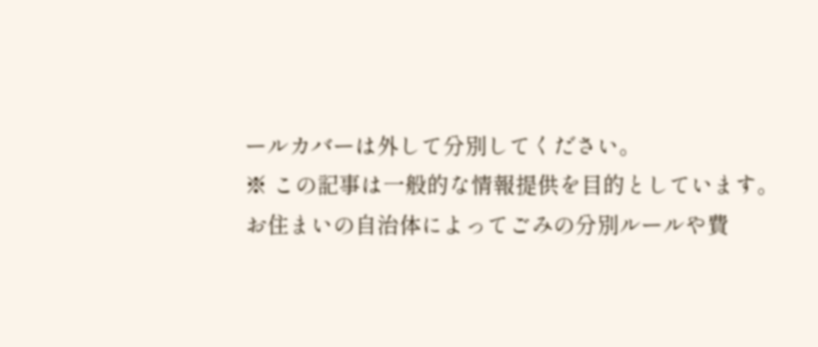ールカバーは外して分別してください。
※ この記事は一般的な情報提供を目的としています。お住まいの自治体によってごみの分別ルールや費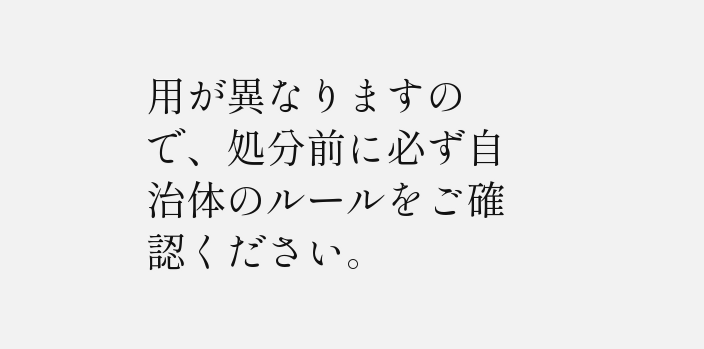用が異なりますので、処分前に必ず自治体のルールをご確認ください。